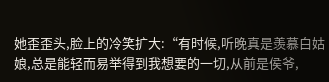她歪歪头,脸上的冷笑扩大:“有时候,听晚真是羡慕白姑娘,总是能轻而易举得到我想要的一切,从前是侯爷,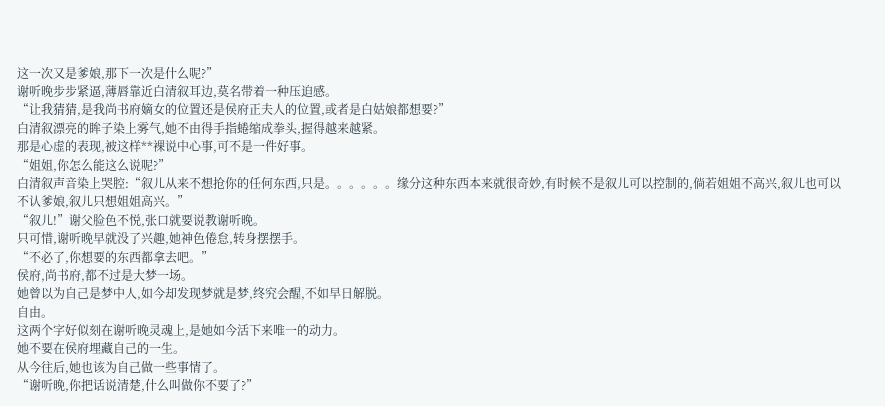这一次又是爹娘,那下一次是什么呢?”
谢听晚步步紧逼,薄唇靠近白清叙耳边,莫名带着一种压迫感。
“让我猜猜,是我尚书府嫡女的位置还是侯府正夫人的位置,或者是白姑娘都想要?”
白清叙漂亮的眸子染上雾气,她不由得手指蜷缩成拳头,握得越来越紧。
那是心虚的表现,被这样**裸说中心事,可不是一件好事。
“姐姐,你怎么能这么说呢?”
白清叙声音染上哭腔:“叙儿从来不想抢你的任何东西,只是。。。。。。缘分这种东西本来就很奇妙,有时候不是叙儿可以控制的,倘若姐姐不高兴,叙儿也可以不认爹娘,叙儿只想姐姐高兴。”
“叙儿!”谢父脸色不悦,张口就要说教谢听晚。
只可惜,谢听晚早就没了兴趣,她神色倦怠,转身摆摆手。
“不必了,你想要的东西都拿去吧。”
侯府,尚书府,都不过是大梦一场。
她曾以为自己是梦中人,如今却发现梦就是梦,终究会醒,不如早日解脱。
自由。
这两个字好似刻在谢听晚灵魂上,是她如今活下来唯一的动力。
她不要在侯府埋藏自己的一生。
从今往后,她也该为自己做一些事情了。
“谢听晚,你把话说清楚,什么叫做你不要了?”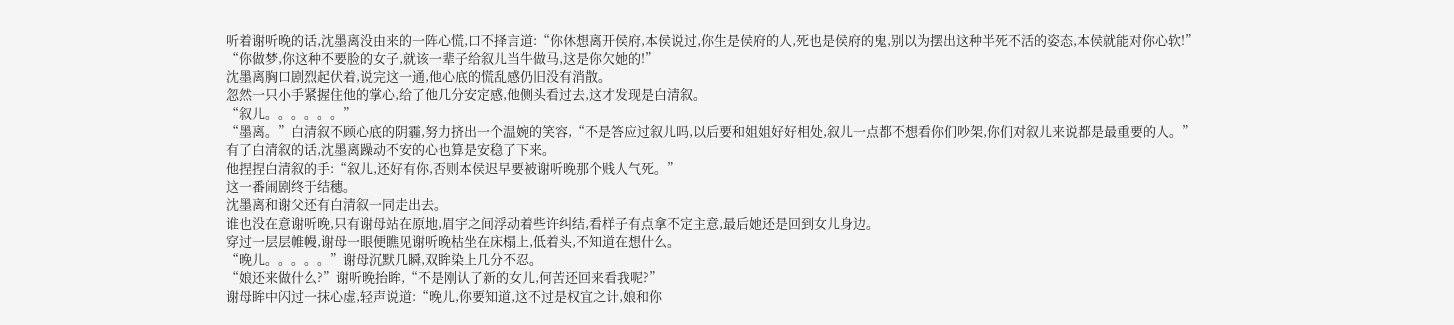听着谢听晚的话,沈墨离没由来的一阵心慌,口不择言道:“你休想离开侯府,本侯说过,你生是侯府的人,死也是侯府的鬼,别以为摆出这种半死不活的姿态,本侯就能对你心软!”
“你做梦,你这种不要脸的女子,就该一辈子给叙儿当牛做马,这是你欠她的!”
沈墨离胸口剧烈起伏着,说完这一通,他心底的慌乱感仍旧没有消散。
忽然一只小手紧握住他的掌心,给了他几分安定感,他侧头看过去,这才发现是白清叙。
“叙儿。。。。。。”
“墨离。”白清叙不顾心底的阴霾,努力挤出一个温婉的笑容,“不是答应过叙儿吗,以后要和姐姐好好相处,叙儿一点都不想看你们吵架,你们对叙儿来说都是最重要的人。”
有了白清叙的话,沈墨离躁动不安的心也算是安稳了下来。
他捏捏白清叙的手:“叙儿,还好有你,否则本侯迟早要被谢听晚那个贱人气死。”
这一番闹剧终于结穗。
沈墨离和谢父还有白清叙一同走出去。
谁也没在意谢听晚,只有谢母站在原地,眉宇之间浮动着些许纠结,看样子有点拿不定主意,最后她还是回到女儿身边。
穿过一层层帷幔,谢母一眼便瞧见谢听晚枯坐在床榻上,低着头,不知道在想什么。
“晚儿。。。。。”谢母沉默几瞬,双眸染上几分不忍。
“娘还来做什么?”谢听晚抬眸,“不是刚认了新的女儿,何苦还回来看我呢?”
谢母眸中闪过一抹心虚,轻声说道:“晚儿,你要知道,这不过是权宜之计,娘和你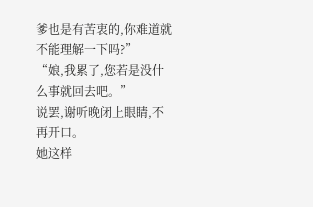爹也是有苦衷的,你难道就不能理解一下吗?”
“娘,我累了,您若是没什么事就回去吧。”
说罢,谢听晚闭上眼睛,不再开口。
她这样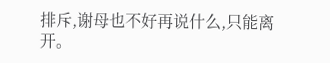排斥,谢母也不好再说什么,只能离开。